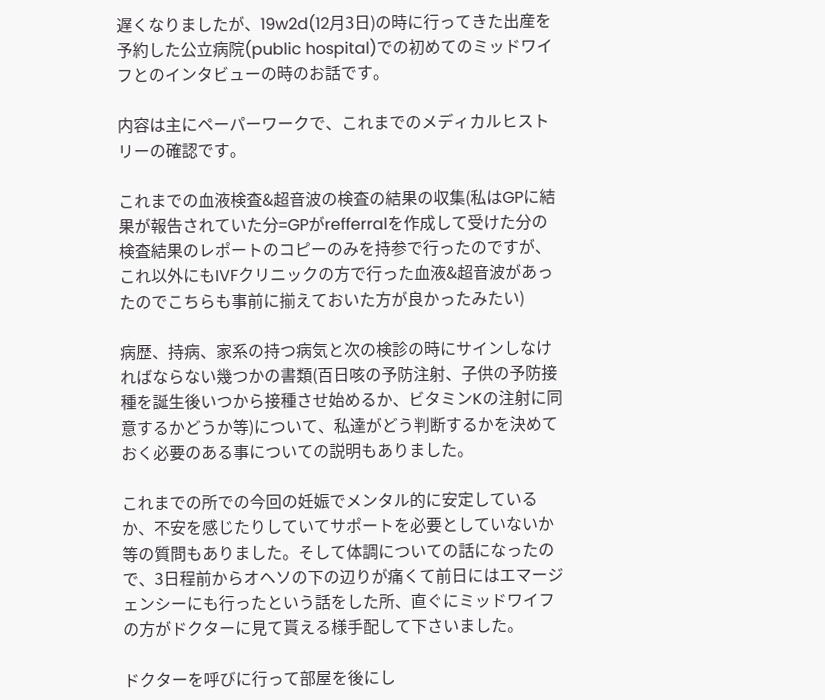遅くなりましたが、19w2d(12月3日)の時に行ってきた出産を予約した公立病院(public hospital)での初めてのミッドワイフとのインタビューの時のお話です。

内容は主にペーパーワークで、これまでのメディカルヒストリーの確認です。

これまでの血液検査&超音波の検査の結果の収集(私はGPに結果が報告されていた分=GPがrefferralを作成して受けた分の検査結果のレポートのコピーのみを持参で行ったのですが、これ以外にもIVFクリニックの方で行った血液&超音波があったのでこちらも事前に揃えておいた方が良かったみたい)

病歴、持病、家系の持つ病気と次の検診の時にサインしなければならない幾つかの書類(百日咳の予防注射、子供の予防接種を誕生後いつから接種させ始めるか、ビタミンKの注射に同意するかどうか等)について、私達がどう判断するかを決めておく必要のある事についての説明もありました。

これまでの所での今回の妊娠でメンタル的に安定しているか、不安を感じたりしていてサポートを必要としていないか等の質問もありました。そして体調についての話になったので、3日程前からオヘソの下の辺りが痛くて前日にはエマージェンシーにも行ったという話をした所、直ぐにミッドワイフの方がドクターに見て貰える様手配して下さいました。

ドクターを呼びに行って部屋を後にし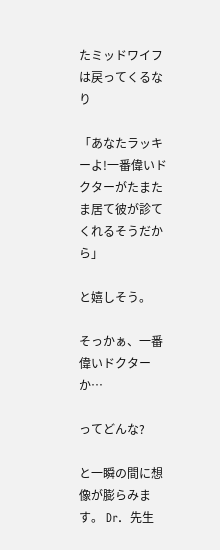たミッドワイフは戻ってくるなり

「あなたラッキーよ!一番偉いドクターがたまたま居て彼が診てくれるそうだから」

と嬉しそう。

そっかぁ、一番偉いドクターか…

ってどんな?

と一瞬の間に想像が膨らみます。 Dr.  先生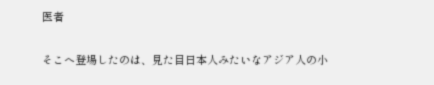医者

そこへ登場したのは、見た目日本人みたいなアジア人の小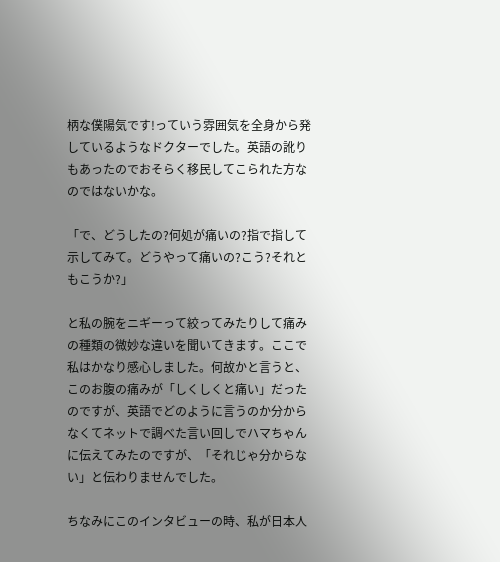柄な僕陽気です!っていう雰囲気を全身から発しているようなドクターでした。英語の訛りもあったのでおそらく移民してこられた方なのではないかな。

「で、どうしたの?何処が痛いの?指で指して示してみて。どうやって痛いの?こう?それともこうか?」

と私の腕をニギーって絞ってみたりして痛みの種類の微妙な違いを聞いてきます。ここで私はかなり感心しました。何故かと言うと、このお腹の痛みが「しくしくと痛い」だったのですが、英語でどのように言うのか分からなくてネットで調べた言い回しでハマちゃんに伝えてみたのですが、「それじゃ分からない」と伝わりませんでした。

ちなみにこのインタビューの時、私が日本人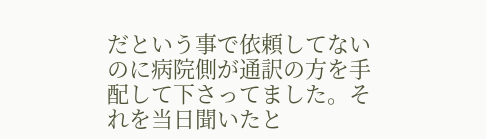だという事で依頼してないのに病院側が通訳の方を手配して下さってました。それを当日聞いたと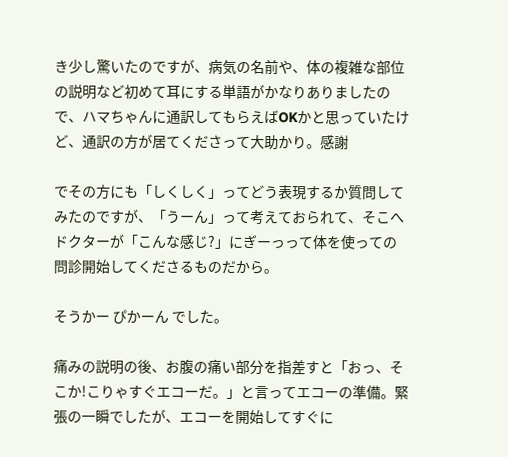き少し驚いたのですが、病気の名前や、体の複雑な部位の説明など初めて耳にする単語がかなりありましたので、ハマちゃんに通訳してもらえばOKかと思っていたけど、通訳の方が居てくださって大助かり。感謝

でその方にも「しくしく」ってどう表現するか質問してみたのですが、「うーん」って考えておられて、そこへドクターが「こんな感じ?」にぎーっって体を使っての問診開始してくださるものだから。

そうかー ぴかーん でした。

痛みの説明の後、お腹の痛い部分を指差すと「おっ、そこか!こりゃすぐエコーだ。」と言ってエコーの準備。緊張の一瞬でしたが、エコーを開始してすぐに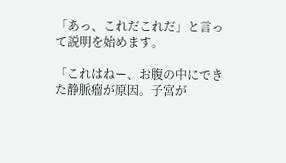「あっ、これだこれだ」と言って説明を始めます。

「これはねー、お腹の中にできた静脈瘤が原因。子宮が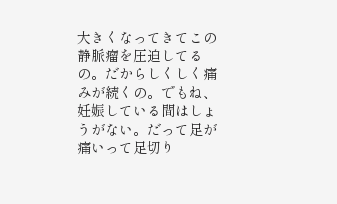大きくなってきてこの静脈瘤を圧迫してるの。だからしくしく痛みが続くの。でもね、妊娠している間はしょうがない。だって足が痛いって足切り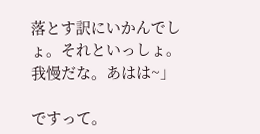落とす訳にいかんでしょ。それといっしょ。我慢だな。あはは~」

ですって。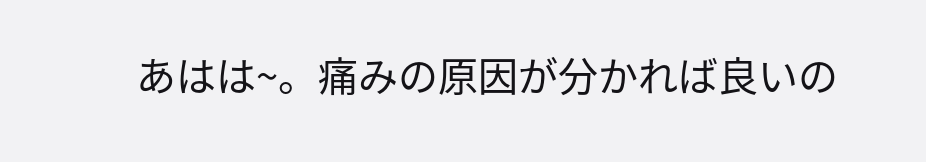あはは~。痛みの原因が分かれば良いの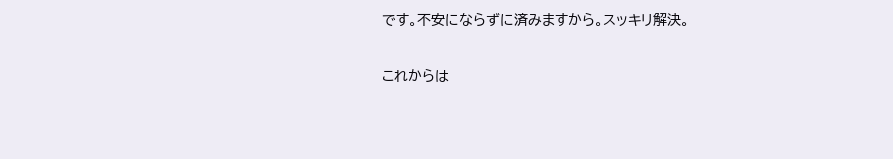です。不安にならずに済みますから。スッキリ解決。

これからは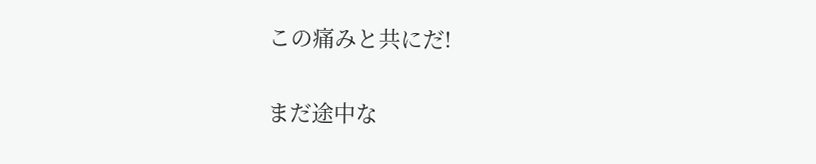この痛みと共にだ!


まだ途中な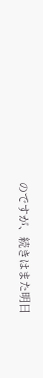のですが、続きはまた明日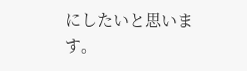にしたいと思います。